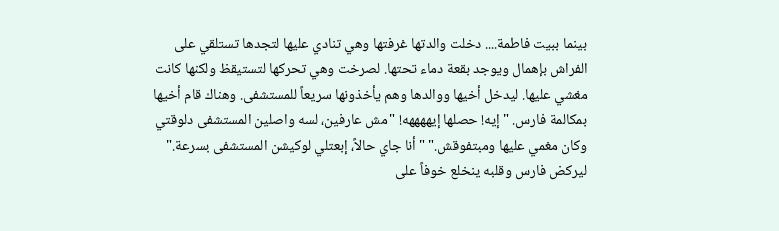بينما ببيت فاطمة.... دخلت والدتها غرفتها وهي تنادي عليها لتجدها تستلقي على الفراش بإهمال ويوجد بقعة دماء تحتها. لصرخت وهي تحركها لتستيقظ ولكنها كانت مغشي عليها. ليدخل أخيها ووالدها وهم يأخذونها سريعاً للمستشفى. وهناك قام أخيها بمكالمة فارس. "إيه! حصلها إيههههه! "مش عارفين، لسه واصلين المستشفى دلوقتي وكان مغمي عليها ومبتفوقش." "أنا جاي حالاً، إبعتلي لوكيشن المستشفى بسرعة." ليركض فارس وقلبه ينخلع خوفاً على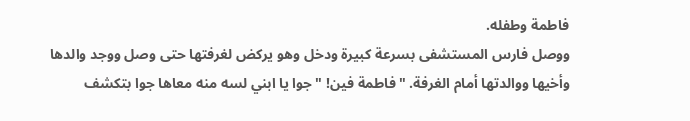فاطمة وطفله.
ووصل فارس المستشفى بسرعة كبيرة ودخل وهو يركض لغرفتها حتى وصل ووجد والدها وأخيها ووالدتها أمام الغرفة. "فاطمة فين! "جوا يا ابني لسه منه معاها جوا بتكشف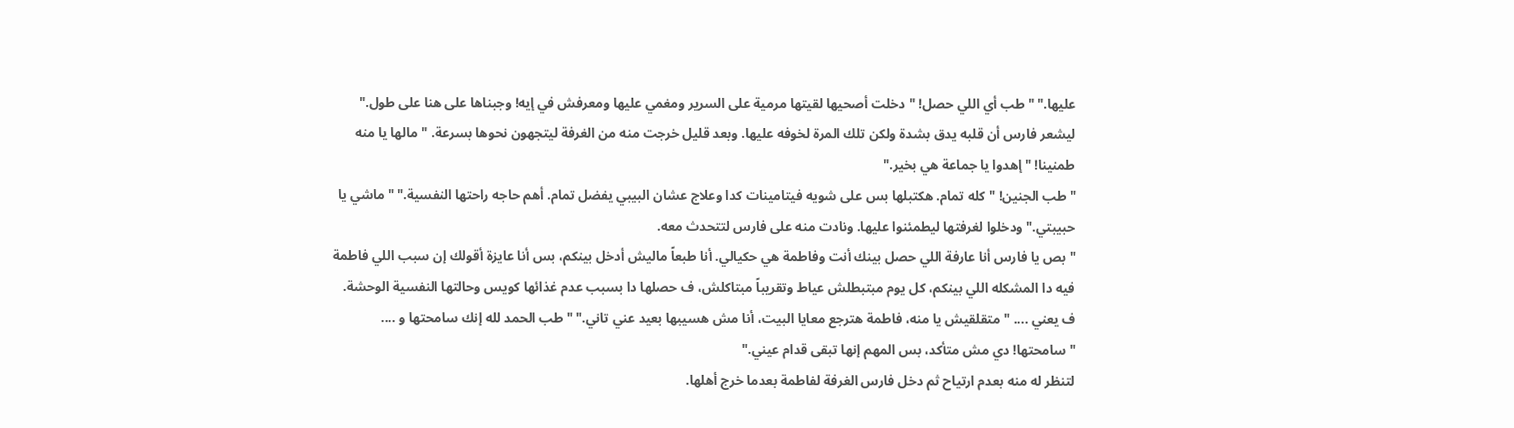عليها." "طب أي اللي حصل! "دخلت أصحيها لقيتها مرمية على السرير ومغمي عليها ومعرفش في إيه! وجبناها على هنا على طول." ليشعر فارس أن قلبه يدق بشدة ولكن تلك المرة لخوفه عليها. وبعد قليل خرجت منه من الغرفة ليتجهون نحوها بسرعة. "مالها يا منه طمنينا! "إهدوا يا جماعة هي بخير."
"طب الجنين! "كله تمام. هكتبلها بس على شويه فيتامينات كدا وعلاج عشان البيبي يفضل تمام. أهم حاجه راحتها النفسية." "ماشي يا حبيبتي." ودخلوا لغرفتها ليطمئنوا عليها. ونادت منه على فارس لتتحدث معه.
"بص يا فارس أنا عارفة اللي حصل بينك أنت وفاطمة هي حكيالي. أنا طبعاً ماليش أدخل بينكم، بس أنا عايزة أقولك إن سبب اللي فاطمة فيه دا المشكله اللي بينكم، كل يوم مبتبطلش عياط وتقريباً مبتاكلش، ف حصلها دا بسبب عدم غذائها كويس وحالتها النفسية الوحشة. ف يعني .... "متقلقيش يا منه، فاطمة هترجع معايا البيت، أنا مش هسيبها بعيد عني تاني." "طب الحمد لله إنك سامحتها و .... "سامحتها! دي مش متأكد، بس المهم إنها تبقى قدام عيني."
لتنظر له منه بعدم ارتياح ثم دخل فارس الغرفة لفاطمة بعدما خرج أهلها.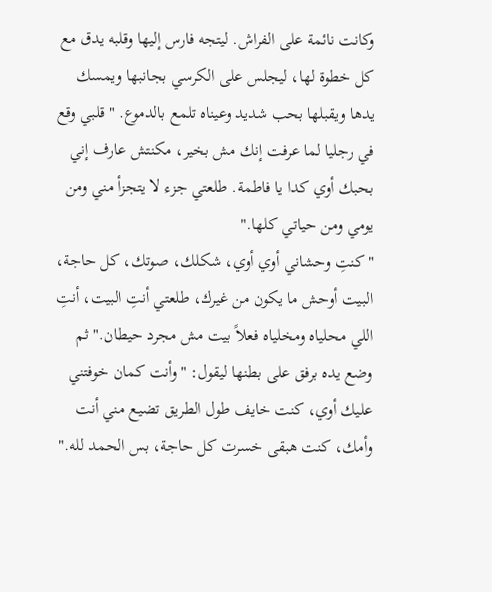وكانت نائمة على الفراش. ليتجه فارس إليها وقلبه يدق مع كل خطوة لها، ليجلس على الكرسي بجانبها ويمسك يدها ويقبلها بحب شديد وعيناه تلمع بالدموع. "قلبي وقع في رجليا لما عرفت إنك مش بخير، مكنتش عارف إني بحبك أوي كدا يا فاطمة. طلعتي جزء لا يتجزأ مني ومن يومي ومن حياتي كلها."
"كنتِ وحشاني أوي أوي، شكلك، صوتك، كل حاجة، البيت أوحش ما يكون من غيرك، طلعتي أنتِ البيت، أنتِ اللي محلياه ومخلياه فعلاً بيت مش مجرد حيطان." ثم وضع يده برفق على بطنها ليقول: "وأنت كمان خوفتني عليك أوي، كنت خايف طول الطريق تضيع مني أنت وأمك، كنت هبقى خسرت كل حاجة، بس الحمد لله."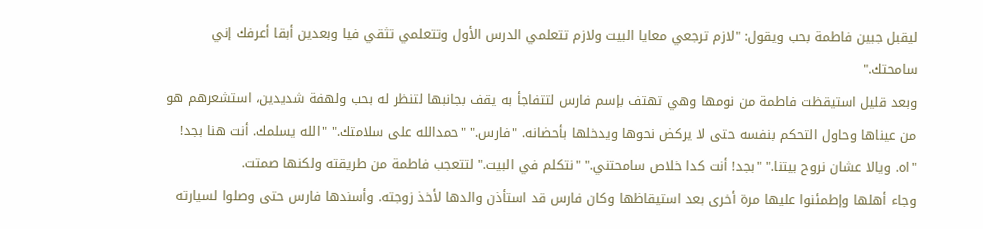ليقبل جبين فاطمة بحب ويقول: "لازم ترجعي معايا البيت ولازم تتعلمي الدرس الأول وتتعلمي تثقي فيا وبعدين أبقا أعرفك إني سامحتك."
وبعد قليل استيقظت فاطمة من نومها وهي تهتف بإسم فارس لتتفاجأ به يقف بجانبها لتنظر له بحب ولهفة شديدين، استشعرهم هو من عيناها وحاول التحكم بنفسه حتى لا يركض نحوها ويدخلها بأحضانه. "فارس." "حمدالله على سلامتك." "الله يسلمك. أنت هنا بجد! "اه. ويالا عشان نروح بيتنا." "بجد! أنت كدا خلاص سامحتني." "نتكلم في البيت." لتتعجب فاطمة من طريقته ولكنها صمتت.
وجاء أهلها وإطمئنوا عليها مرة أخرى بعد استيقاظها وكان فارس قد استأذن والدها لأخذ زوجته. وأسندها فارس حتى وصلوا لسيارته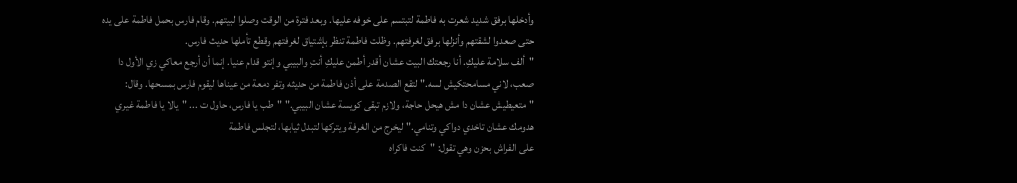وأدخلها برفق شديد شعرت به فاطمة لتبتسم على خوفه عليها. وبعد فترة من الوقت وصلوا لبيتهم. وقام فارس بحمل فاطمة على يده حتى صعدوا لشقتهم وأنزلها برفق لغرفتهم. وظلت فاطمة تنظر بإشتياق لغرفتهم وقطع تأملها حديث فارس.
"ألف سلامة عليكِ. أنا رجعتك البيت عشان أقدر أطمن عليكِ أنتِ والبيبي وإنتو قدام عنيا. إنما أن أرجع معاكي زي الأول دا صعب، لاني مسامحتكيش لسه." لتقع الصدمة على أذن فاطمة من حديثه وتفر دمعة من عيناها ليقوم فارس بمسحها. وقال: "متعيطيش عشان دا مش هيحل حاجة، ولازم تبقى كويسة عشان البيبي." "طب يا فارس، حاول ت ... "يالا يا فاطمة غيري هدومك عشان تاخدي دواكي وتنامي." ليخرج من الغرفة ويتركها لتبدل ثيابها، لتجلس فاطمة
على الفراش بحزن وهي تقول: "كنت فاكراه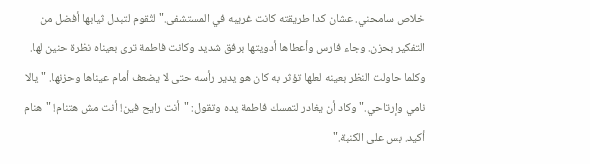خلاص سامحني. عشان كدا طريقته كانت غريبه في المستشفى." لتُقوم لتبدل ثيابها أفضل من التفكير بحزن. وجاء فارس وأعطاها أدويتها برفق شديد وكانت فاطمة ترى بعيناه نظرة حنين لها. وكلما حاولت النظر بعينه لعلها تؤثر به كان هو يدير رأسه حتى لا يضعف أمام عيناها وحزنها. "يالا نامي وإرتاحي." وكاد أن يغادر لتمسك فاطمة يده وتقول: "أنت رايح فين! أنت مش هتنام! "هنام أكيد. بس على الكنبة."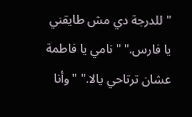"للدرجة دي مش طايقني يا فارس." "نامي يا فاطمة عشان ترتاحي يالا." "وأنا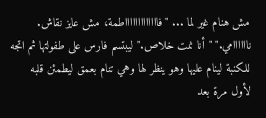مش هنام غير لما ... "فاااااااااااااطمة، مش عايز نقاش. ناااااامي." "أنا نمت خلاص." ليبتسم فارس على طفولتها ثم اتجه للكنبة لينام عليها وهو ينظر لها وهي تنام بعمق ليطمئن قلبه لأول مرة بعد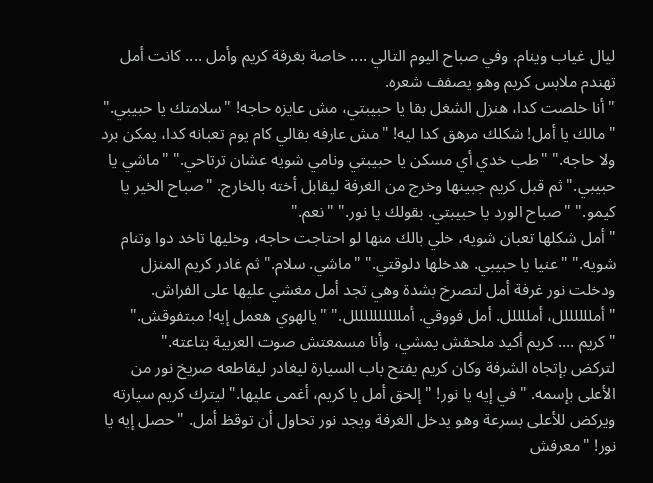ليال غياب وينام. وفي صباح اليوم التالي .... خاصة بغرفة كريم وأمل .... كانت أمل تهندم ملابس كريم وهو يصفف شعره.
"أنا خلصت كدا، هنزل الشغل بقا يا حبيبتي، مش عايزه حاجه! "سلامتك يا حبيبي." "مالك يا أمل! شكلك مرهق كدا ليه! "مش عارفه بقالي كام يوم تعبانه كدا، يمكن برد ولا حاجه." "طب خدي أي مسكن يا حبيبتي ونامي شويه عشان ترتاحي." "ماشي يا حبيبي." ثم قبل كريم جبينها وخرج من الغرفة ليقابل أخته بالخارج. "صباح الخير يا كيمو." "صباح الورد يا حبيبتي. بقولك يا نور." "نعم."
"أمل شكلها تعبان شويه، خلي بالك منها لو احتاجت حاجه، وخليها تاخد دوا وتنام شويه." "عنيا يا حبيبي. هدخلها دلوقتي." "ماشي. سلام." ثم غادر كريم المنزل ودخلت نور غرفة أمل لتصرخ بشدة وهي تجد أمل مغشي عليها على الفراش. "أمللللللل، أمللللل. أمل فووقي. أمللللللللللل." "يالهوي هعمل إيه! مبتفوقش." "كريم .... كريم أكيد ملحقش يمشي، وأنا مسمعتش صوت العربية بتاعته."
لتركض بإتجاه الشرفة وكان كريم يفتح باب السيارة ليغادر ليقاطعه صريخ نور من الأعلى بإسمه. "في إيه يا نور! "إلحق أمل يا كريم، أغمى عليها." ليترك كريم سيارته ويركض للأعلى بسرعة وهو يدخل الغرفة ويجد نور تحاول أن توقظ أمل. "حصل إيه يا نور! "معرفش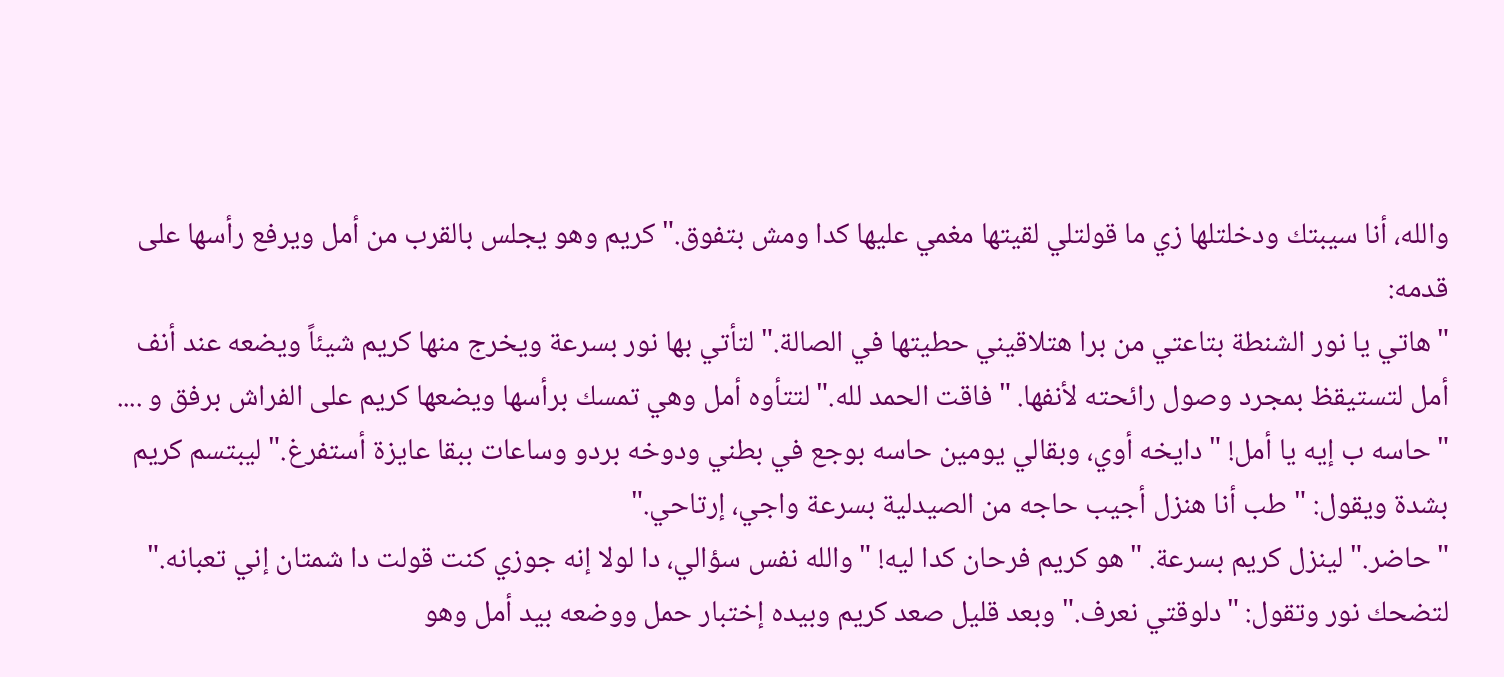والله، أنا سيبتك ودخلتلها زي ما قولتلي لقيتها مغمي عليها كدا ومش بتفوق." كريم وهو يجلس بالقرب من أمل ويرفع رأسها على قدمه:
"هاتي يا نور الشنطة بتاعتي من برا هتلاقيني حطيتها في الصالة." لتأتي بها نور بسرعة ويخرج منها كريم شيئاً ويضعه عند أنف أمل لتستيقظ بمجرد وصول رائحته لأنفها. "فاقت الحمد لله." لتتأوه أمل وهي تمسك برأسها ويضعها كريم على الفراش برفق و .... "حاسه ب إيه يا أمل! "دايخه أوي، وبقالي يومين حاسه بوجع في بطني ودوخه بردو وساعات ببقا عايزة أستفرغ." ليبتسم كريم بشدة ويقول: "طب أنا هنزل أجيب حاجه من الصيدلية بسرعة واجي، إرتاحي."
"حاضر." لينزل كريم بسرعة. "هو كريم فرحان كدا ليه! "والله نفس سؤالي، دا لولا إنه جوزي كنت قولت دا شمتان إني تعبانه." لتضحك نور وتقول: "دلوقتي نعرف." وبعد قليل صعد كريم وبيده إختبار حمل ووضعه بيد أمل وهو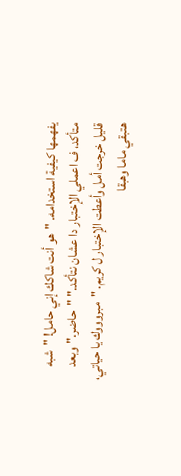يفهمها كيفية استخدامه. "هو أنت شاكك إني حامل! "شبه متأكد، ف اعملي الإختبار دا عشان نتأكد." "حاضر." وبعد قليل خرجت أمل وأعطت الإختبار ل كريم. "مبروووك يا حياتي، هتبقي ماما وهبقا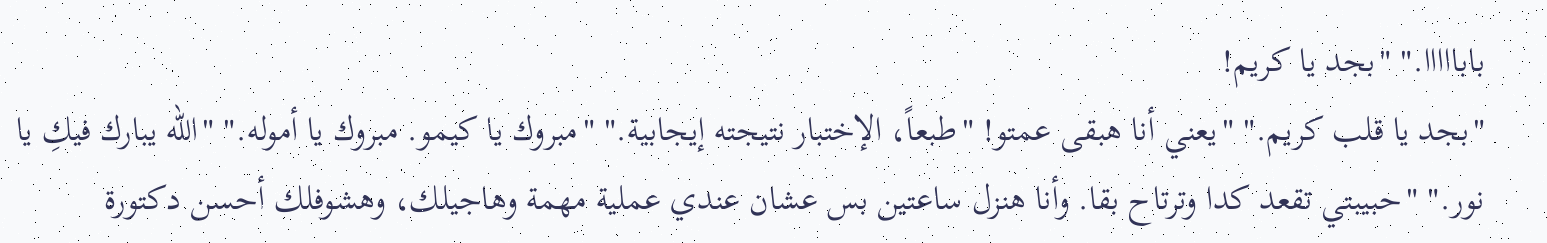بابااااا." "بجد يا كريم!
"بجد يا قلب كريم." "يعني أنا هبقى عمتو! "طبعاً، الإختبار نتيجته إيجابية." "مبروك يا كيمو. مبروك يا أموله." "الله يبارك فيكِ يا نور." "حبيبتي تقعد كدا وترتاح بقا. وأنا هنزل ساعتين بس عشان عندي عملية مهمة وهاجيلك، وهشوفلك أحسن دكتورة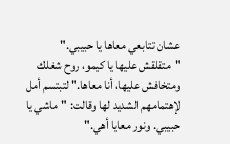عشان تتابعي معاها يا حبيبي." "متقلقش عليها يا كيمو، روح شغلك ومتخافش عليها، أنا معاها." لتبتسم أمل لإهتمامهم الشديد لها وقالت: "ماشي يا حبيبي. ونور معايا أهي."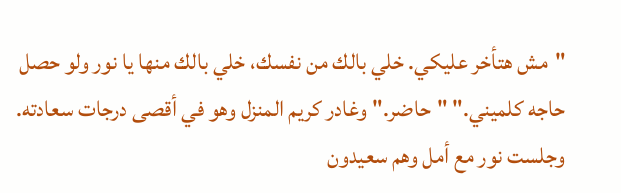"مش هتأخر عليكي. خلي بالك من نفسك، خلي بالك منها يا نور ولو حصل حاجه كلميني." "حاضر." وغادر كريم المنزل وهو في أقصى درجات سعادته. وجلست نور مع أمل وهم سعيدون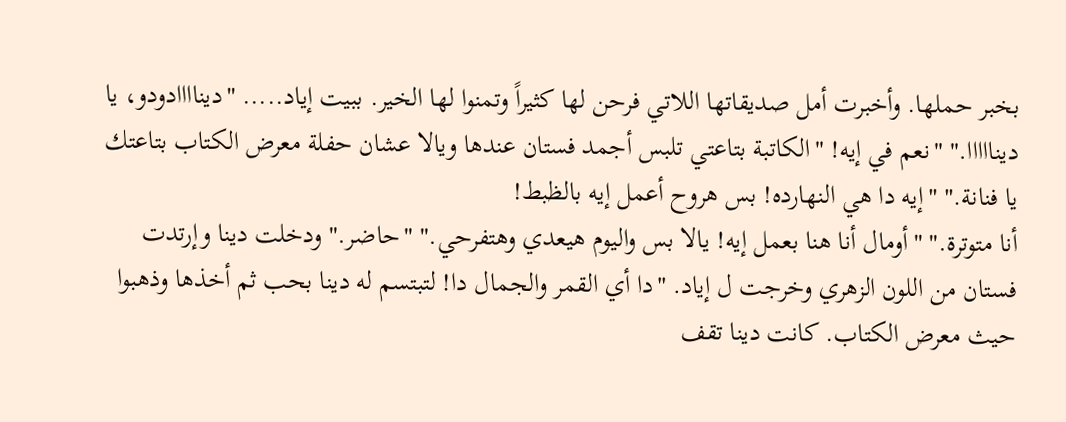بخبر حملها. وأخبرت أمل صديقاتها اللاتي فرحن لها كثيراً وتمنوا لها الخير. ببيت إياد..... "ديناااادودو، يا دينااااا." "نعم في إيه! "الكاتبة بتاعتي تلبس أجمد فستان عندها ويالا عشان حفلة معرض الكتاب بتاعتك يا فنانة." "إيه دا هي النهارده! بس هروح أعمل إيه بالظبط!
أنا متوترة." "أومال أنا هنا بعمل إيه! يالا بس واليوم هيعدي وهتفرحي." "حاضر." ودخلت دينا وإرتدت فستان من اللون الزهري وخرجت ل إياد. "دا أي القمر والجمال دا! لتبتسم له دينا بحب ثم أخذها وذهبوا حيث معرض الكتاب. كانت دينا تقف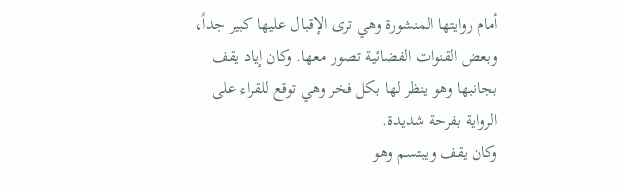أمام روايتها المنشورة وهي ترى الإقبال عليها كبير جداً، وبعض القنوات الفضائية تصور معها. وكان إياد يقف بجانبها وهو ينظر لها بكل فخر وهي توقع للقراء على الرواية بفرحة شديدة.
وكان يقف ويبتسم وهو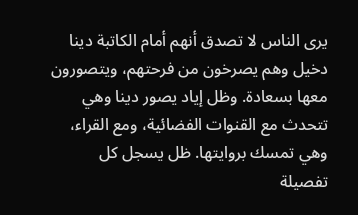يرى الناس لا تصدق أنهم أمام الكاتبة دينا دخيل وهم يصرخون من فرحتهم، ويتصورون معها بسعادة. وظل إياد يصور دينا وهي تتحدث مع القنوات الفضائية، ومع القراء، وهي تمسك بروايتها. ظل يسجل كل تفصيلة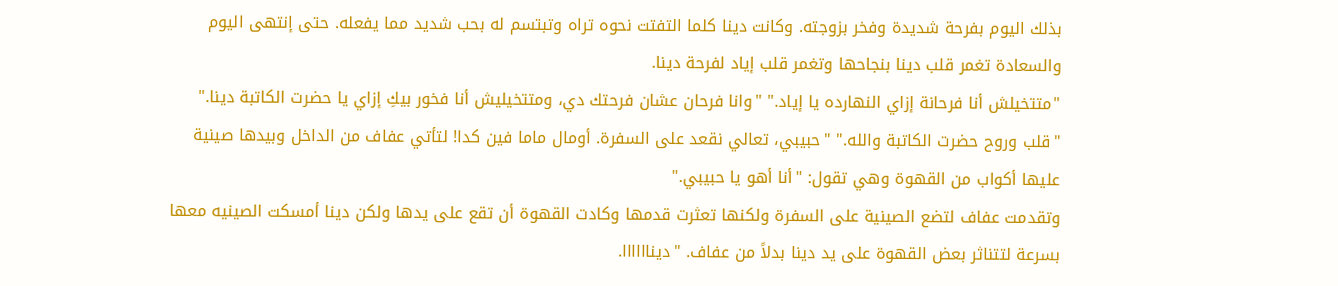بذلك اليوم بفرحة شديدة وفخر بزوجته. وكانت دينا كلما التفتت نحوه تراه وتبتسم له بحب شديد مما يفعله. حتى إنتهى اليوم والسعادة تغمر قلب دينا بنجاحها وتغمر قلب إياد لفرحة دينا.
"متتخيلش أنا فرحانة إزاي النهارده يا إياد." "وانا فرحان عشان فرحتك دي، ومتتخيليش أنا فخور بيكِ إزاي يا حضرت الكاتبة دينا." "قلب وروح حضرت الكاتبة والله." "حبيبي، تعالي نقعد على السفرة. أومال ماما فين كدا! لتأتي عفاف من الداخل وبيدها صينية عليها أكواب من القهوة وهي تقول: "أنا أهو يا حبيبي."
وتقدمت عفاف لتضع الصينية على السفرة ولكنها تعثرت قدمها وكادت القهوة أن تقع على يدها ولكن دينا أمسكت الصينيه معها بسرعة لتتناثر بعض القهوة على يد دينا بدلاً من عفاف. "ديناااااا.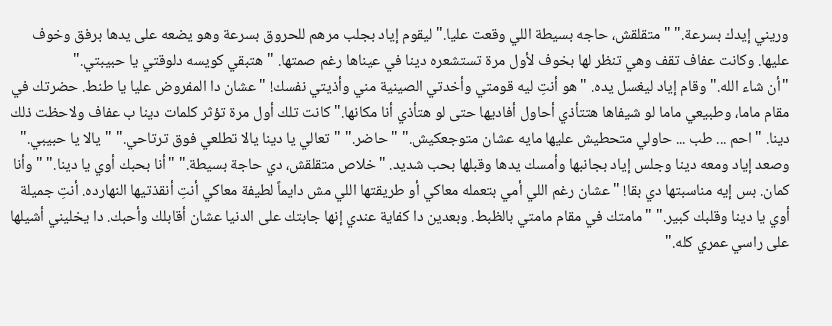وريني إيدك بسرعة." "متقلقش، حاجه بسيطة اللي وقعت عليا." ليقوم إياد بجلب مرهم للحروق بسرعة وهو يضعه على يدها برفق وخوف عليها. وكانت عفاف تقف وهي تنظر لها بخوف لأول مرة تستشعره دينا في عيناها رغم صمتها. "هتبقي كويسه دلوقتي يا حبيبتي."
"أن شاء الله." وقام إياد ليغسل يده. "هو أنتِ ليه قومتي وأخدتي الصينية مني وأذيتي نفسك! "عشان دا المفروض عليا يا طنط. حضرتك في مقام ماما، وطبيعي ماما لو شيفاها هتتأذي أحاول أفاديها حتى لو هتأذي أنا مكانها." كانت تلك أول مرة تؤثر كلمات دينا ب عفاف ولاحظت ذلك دينا. "احم ... طب ... حاولي متحطيش عليها مايه عشان متوجعكيش." "حاضر." "تعالي يا دينا يالا تطلعي فوق ترتاحي." "يالا يا حبيبي."
وصعد إياد ومعه دينا وجلس إياد بجانبها وأمسك يدها وقبلها بحب شديد. "خلاص متقلقش، دي حاجة بسيطة." "أنا بحبك أوي يا دينا." "وأنا كمان. بس إيه مناسبتها دي بقا! "عشان رغم اللي أمي بتعمله معاكي أو طريقتها اللي مش دايماً لطيفة معاكي أنتِ أنقذتيها النهارده. أنتِ جميلة أوي يا دينا وقلبك كبير." "مامتك في مقام مامتي بالظبط. وبعدين دا كفاية عندي إنها جابتك على الدنيا عشان أقابلك وأحبك. دا يخليني أشيلها على راسي عمري كله."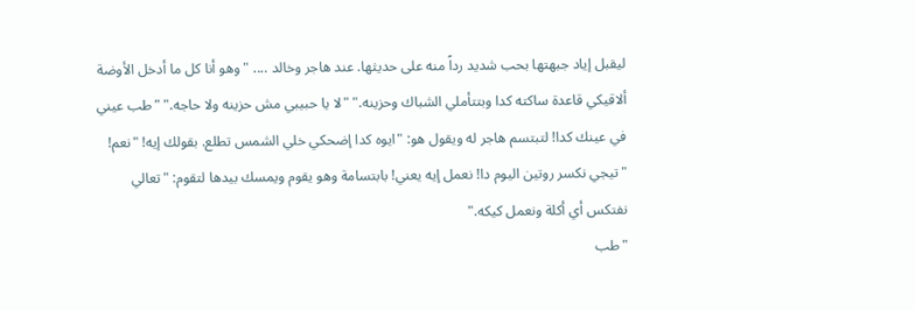ليقبل إياد جبهتها بحب شديد رداً منه على حديثها. عند هاجر وخالد .... "وهو أنا كل ما أدخل الأوضة ألاقيكي قاعدة ساكته كدا وبتتأملي الشباك وحزينه." "لا يا حبيبي مش حزينه ولا حاجه." "طب عيني في عينك كدا! لتبتسم هاجر له ويقول هو: "ايوه كدا إضحكي خلي الشمس تطلع. بقولك إيه! "نعم! "تيجي نكسر روتين اليوم دا! نعمل إيه يعني! بابتسامة وهو يقوم ويمسك بيدها لتقوم: "تعالي نفتكس أي أكلة ونعمل كيكه."
"طب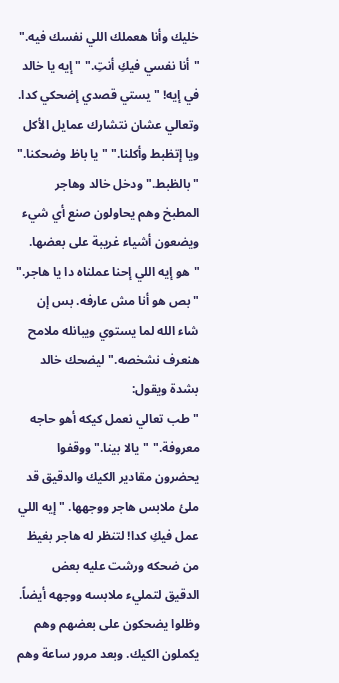خليك وأنا هعملك اللي نفسك فيه." "أنا نفسي فيكِ أنتِ." "إيه يا خالد في إيه! "يستي قصدي إضحكي كدا. وتعالي عشان نتشارك عمايل الأكل ويا إتظبط وأكلنا." "يا باظ وضحكنا." "بالظبط." ودخل خالد وهاجر المطبخ وهم يحاولون صنع أي شيء ويضعون أشياء غريبة على بعضها. "هو إيه اللي إحنا عملناه دا يا هاجر." "بص هو أنا مش عارفه. بس إن شاء الله لما يستوي ويبانله ملامح هنعرف نشخصه." ليضحك خالد بشدة ويقول:
"طب تعالي نعمل كيكه أهو حاجه معروفة." "يالا بينا." ووقفوا يحضرون مقادير الكيك والدقيق قد ملئ ملابس هاجر ووجهها. "إيه اللي عمل فيكِ كدا! لتنظر له هاجر بغيظ من ضحكه ورشت عليه بعض الدقيق لتمليء ملابسه ووجهه أيضاً. وظلوا يضحكون على بعضهم وهم يكملون الكيك. وبعد مرور ساعة وهم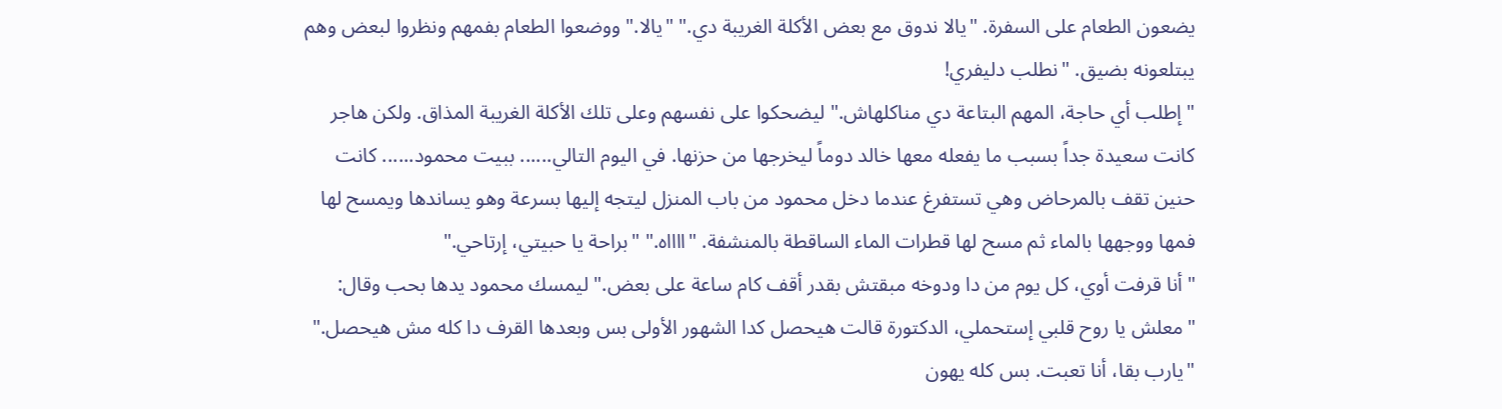يضعون الطعام على السفرة. "يالا ندوق مع بعض الأكلة الغريبة دي." "يالا." ووضعوا الطعام بفمهم ونظروا لبعض وهم يبتلعونه بضيق. "نطلب دليفري!
"إطلب أي حاجة، المهم البتاعة دي مناكلهاش." ليضحكوا على نفسهم وعلى تلك الأكلة الغريبة المذاق. ولكن هاجر كانت سعيدة جداً بسبب ما يفعله معها خالد دوماً ليخرجها من حزنها. في اليوم التالي...... ببيت محمود...... كانت حنين تقف بالمرحاض وهي تستفرغ عندما دخل محمود من باب المنزل ليتجه إليها بسرعة وهو يساندها ويمسح لها فمها ووجهها بالماء ثم مسح لها قطرات الماء الساقطة بالمنشفة. "ااااه." "براحة يا حبيتي، إرتاحي."
"أنا قرفت أوي، كل يوم من دا ودوخه مبقتش بقدر أقف كام ساعة على بعض." ليمسك محمود يدها بحب وقال: "معلش يا روح قلبي إستحملي، الدكتورة قالت هيحصل كدا الشهور الأولى بس وبعدها القرف دا كله مش هيحصل." "يارب بقا، أنا تعبت. بس كله يهون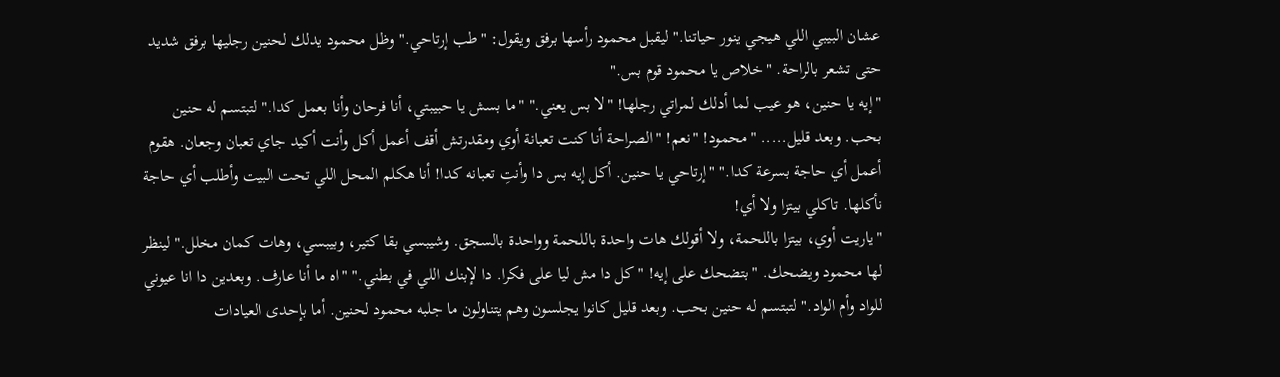عشان البيبي اللي هيجي ينور حياتنا." ليقبل محمود رأسها برفق ويقول: "طب إرتاحي." وظل محمود يدلك لحنين رجليها برفق شديد حتى تشعر بالراحة. "خلاص يا محمود قوم بس."
"إيه يا حنين، هو عيب لما أدلك لمراتي رجلها! "لا بس يعني." "ما بسش يا حبيبتي، أنا فرحان وأنا بعمل كدا." لتبتسم له حنين بحب. وبعد قليل..... "محمود! "نعم! "الصراحة أنا كنت تعبانة أوي ومقدرتش أقف أعمل أكل وأنت أكيد جاي تعبان وجعان. هقوم أعمل أي حاجة بسرعة كدا." "إرتاحي يا حنين. أكل إيه بس دا وأنتِ تعبانه كدا! أنا هكلم المحل اللي تحت البيت وأطلب أي حاجة نأكلها. تاكلي بيتزا ولا أي!
"ياريت أوي، بيتزا باللحمة، ولا أقولك هات واحدة باللحمة وواحدة بالسجق. وشيبسي بقا كتير، وبيبسي، وهات كمان مخلل." لينظر لها محمود ويضحك. "بتضحك على إيه! "كل دا مش ليا على فكرا. دا لإبنك اللي في بطني." "اه ما أنا عارف. وبعدين دا انا عيوني للواد وأم الواد." لتبتسم له حنين بحب. وبعد قليل كانوا يجلسون وهم يتناولون ما جلبه محمود لحنين. أما بإحدى العيادات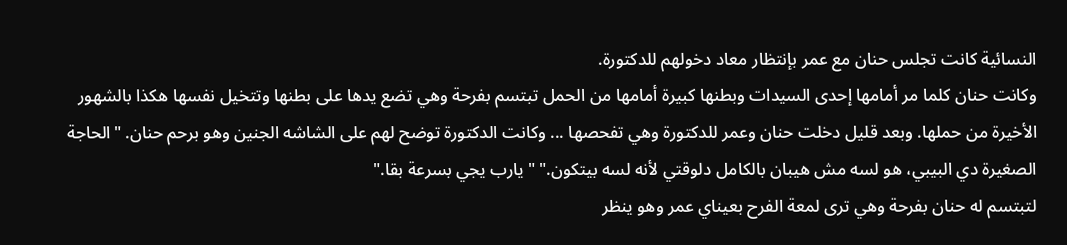النسائية كانت تجلس حنان مع عمر بإنتظار معاد دخولهم للدكتورة.
وكانت حنان كلما مر أمامها إحدى السيدات وبطنها كبيرة أمامها من الحمل تبتسم بفرحة وهي تضع يدها على بطنها وتتخيل نفسها هكذا بالشهور الأخيرة من حملها. وبعد قليل دخلت حنان وعمر للدكتورة وهي تفحصها ... وكانت الدكتورة توضح لهم على الشاشه الجنين وهو برحم حنان. "الحاجة الصغيرة دي البيبي، هو لسه مش هيبان بالكامل دلوقتي لأنه لسه بيتكون." "يارب يجي بسرعة بقا."
لتبتسم له حنان بفرحة وهي ترى لمعة الفرح بعيناي عمر وهو ينظر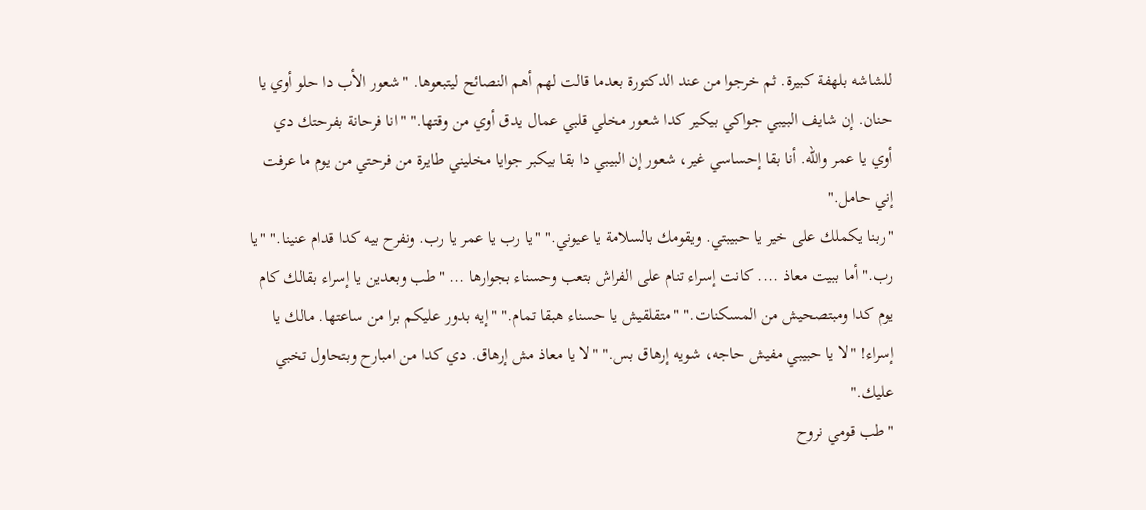للشاشه بلهفة كبيرة. ثم خرجوا من عند الدكتورة بعدما قالت لهم أهم النصائح ليتبعوها. "شعور الأب دا حلو أوي يا حنان. إن شايف البيبي جواكي بيكير كدا شعور مخلي قلبي عمال يدق أوي من وقتها." "انا فرحانة بفرحتك دي أوي يا عمر والله. أنا بقا إحساسي غير، شعور إن البيبي دا بقا بيكبر جوايا مخليني طايرة من فرحتي من يوم ما عرفت إني حامل."
"ربنا يكملك على خير يا حبيبتي. ويقومك بالسلامة يا عيوني." "يا رب يا عمر يا رب. ونفرح بيه كدا قدام عنينا." "يا رب." أما ببيت معاذ .... كانت إسراء تنام على الفراش بتعب وحسناء بجوارها ... "طب وبعدين يا إسراء بقالك كام يوم كدا ومبتصحيش من المسكنات." "متقلقيش يا حسناء هبقا تمام." "إيه بدور عليكم برا من ساعتها. مالك يا إسراء! "لا يا حبيبي مفيش حاجه، شويه إرهاق بس." "لا يا معاذ مش إرهاق. دي كدا من امبارح وبتحاول تخبي عليك."
"طب قومي نروح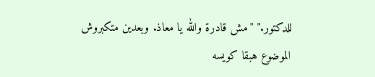للدكتور." "مش قادرة والله يا معاذ. وبعدين متكبروش الموضوع هبقا كويسه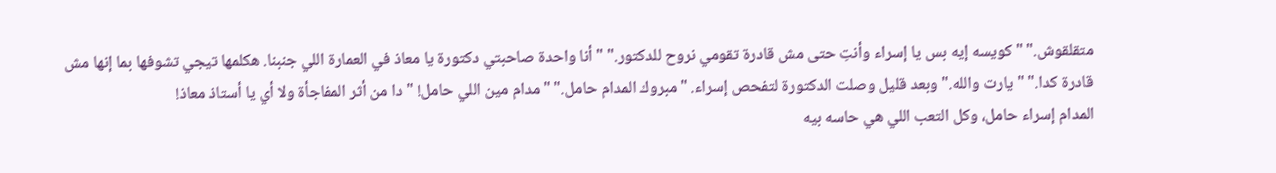متقلقوش." "كويسه إيه بس يا إسراء وأنتِ حتى مش قادرة تقومي نروح للدكتور." "أنا واحدة صاحبتي دكتورة يا معاذ في العمارة اللي جنبنا. هكلمها تيجي تشوفها بما إنها مش قادرة كدا." "يارت والله." وبعد قليل وصلت الدكتورة لتفحص إسراء. "مبروك المدام حامل." "مدام مين اللي حامل! "دا من أثر المفاجأة ولا أي يا أستاذ معاذ!
المدام إسراء حامل، وكل التعب اللي هي حاسه بيه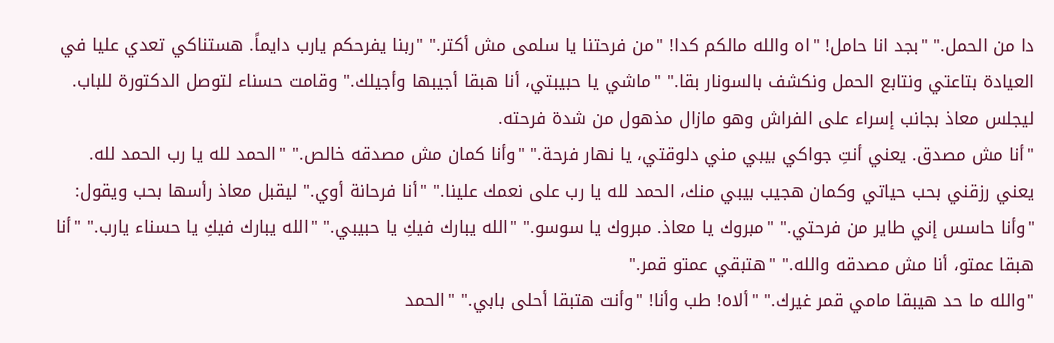دا من الحمل." "بجد انا حامل! "اه والله مالكم كدا! "من فرحتنا يا سلمى مش أكتر." "ربنا يفرحكم يارب دايماً. هستناكي تعدي عليا في العيادة بتاعتي ونتابع الحمل ونكشف بالسونار بقا." "ماشي يا حبيبتي، أنا هبقا أجيبها وأجيلك." وقامت حسناء لتوصل الدكتورة للباب. ليجلس معاذ بجانب إسراء على الفراش وهو مازال مذهول من شدة فرحته.
"أنا مش مصدق. يعني أنتِ جواكي بيبي مني دلوقتي، يا نهار فرحة." "وأنا كمان مش مصدقه خالص." "الحمد لله يا رب الحمد لله. يعني رزقني بحب حياتي وكمان هجيب بيبي منك، الحمد لله يا رب على نعمك علينا." "أنا فرحانة أوي." ليقبل معاذ رأسها بحب ويقول: "وأنا حاسس إني طاير من فرحتي." "مبروك يا معاذ. مبروك يا سوسو." "الله يبارك فيكِ يا حبيبي." "الله يبارك فيكِ يا حسناء يارب." "أنا هبقا عمتو، أنا مش مصدقه والله." "هتبقي عمتو قمر."
"والله ما حد هيبقا مامي قمر غيرك." "ألاه! طب وأنا! "وأنت هتبقا أحلى بابي." "الحمد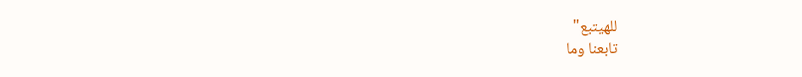للهيتبع"
تابعنا وما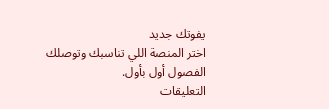يفوتك جديد
اختر المنصة اللي تناسبك وتوصلك الفصول أول بأول.
التعليقات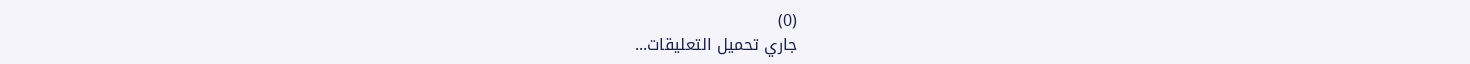(0)
جاري تحميل التعليقات...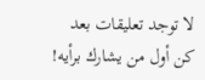لا توجد تعليقات بعد
كن أول من يشارك برأيه!